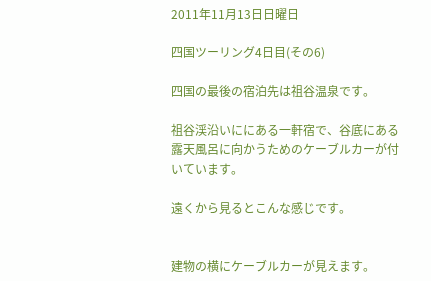2011年11月13日日曜日

四国ツーリング4日目(その6)

四国の最後の宿泊先は祖谷温泉です。

祖谷渓沿いににある一軒宿で、谷底にある露天風呂に向かうためのケーブルカーが付いています。

遠くから見るとこんな感じです。


建物の横にケーブルカーが見えます。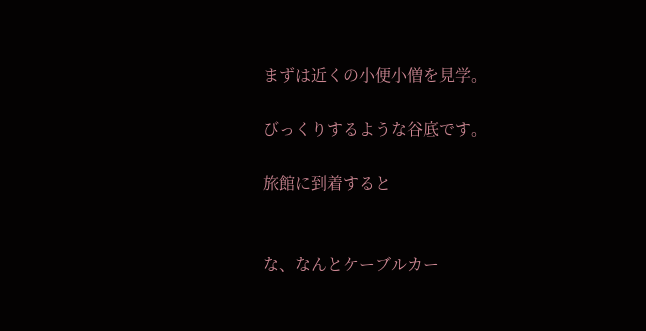まずは近くの小便小僧を見学。

びっくりするような谷底です。

旅館に到着すると


な、なんとケーブルカー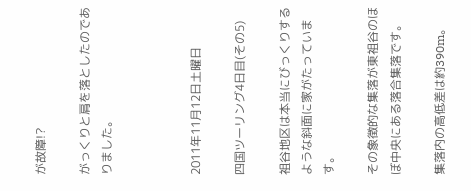が故障!?

がっくりと肩を落としたのでありました。



2011年11月12日土曜日

四国ツーリング4日目(その5)

祖谷地区は本当にびっくりするような斜面に家がたっています。

その象徴的な集落が東祖谷のほぼ中央にある落合集落です。

集落内の高低差は約390m。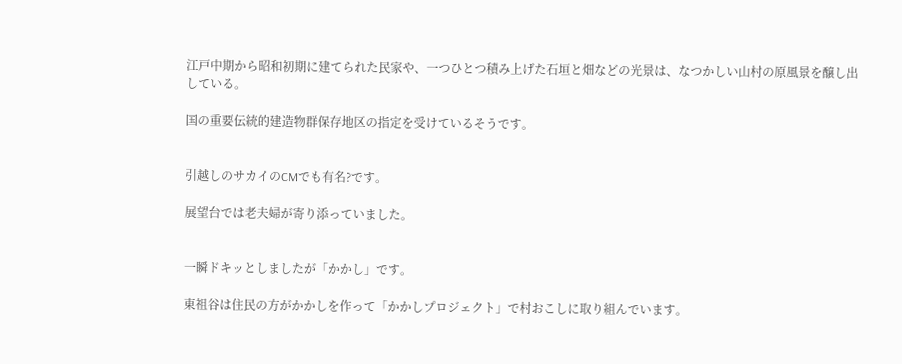江戸中期から昭和初期に建てられた民家や、一つひとつ積み上げた石垣と畑などの光景は、なつかしい山村の原風景を醸し出している。

国の重要伝統的建造物群保存地区の指定を受けているそうです。


引越しのサカイのCMでも有名?です。

展望台では老夫婦が寄り添っていました。


一瞬ドキッとしましたが「かかし」です。

東祖谷は住民の方がかかしを作って「かかしプロジェクト」で村おこしに取り組んでいます。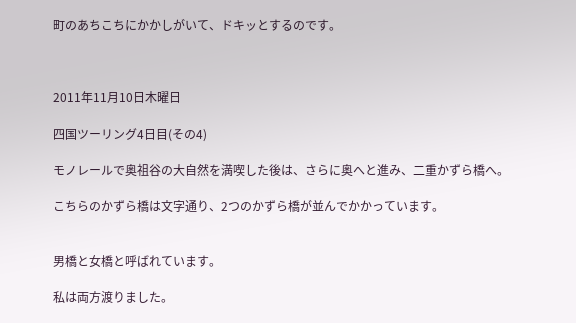町のあちこちにかかしがいて、ドキッとするのです。



2011年11月10日木曜日

四国ツーリング4日目(その4)

モノレールで奥祖谷の大自然を満喫した後は、さらに奥へと進み、二重かずら橋へ。

こちらのかずら橋は文字通り、2つのかずら橋が並んでかかっています。


男橋と女橋と呼ばれています。

私は両方渡りました。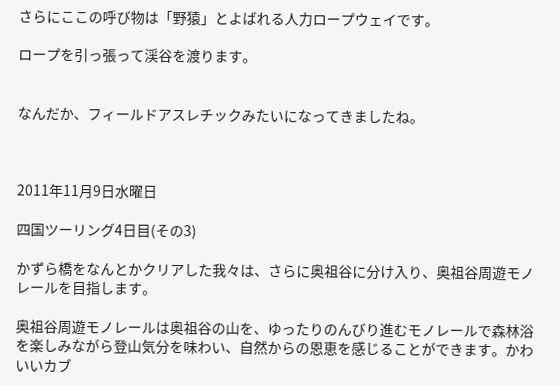さらにここの呼び物は「野猿」とよばれる人力ロープウェイです。

ロープを引っ張って渓谷を渡ります。


なんだか、フィールドアスレチックみたいになってきましたね。



2011年11月9日水曜日

四国ツーリング4日目(その3)

かずら橋をなんとかクリアした我々は、さらに奥祖谷に分け入り、奥祖谷周遊モノレールを目指します。

奥祖谷周遊モノレールは奥祖谷の山を、ゆったりのんびり進むモノレールで森林浴を楽しみながら登山気分を味わい、自然からの恩恵を感じることができます。かわいいカブ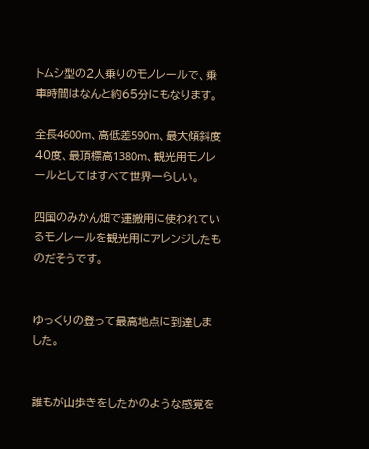トムシ型の2人乗りのモノレールで、乗車時間はなんと約65分にもなります。

全長4600m、高低差590m、最大傾斜度40度、最頂標高1380m、観光用モノレールとしてはすべて世界一らしい。

四国のみかん畑で運搬用に使われているモノレールを観光用にアレンジしたものだそうです。


ゆっくりの登って最高地点に到達しました。


誰もが山歩きをしたかのような感覚を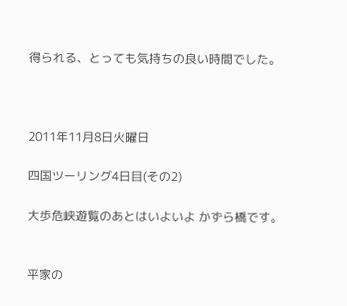得られる、とっても気持ちの良い時間でした。



2011年11月8日火曜日

四国ツーリング4日目(その2)

大歩危峡遊覧のあとはいよいよ かずら橋です。


平家の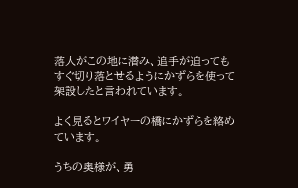落人がこの地に潜み、追手が迫ってもすぐ切り落とせるようにかずらを使って架設したと言われています。

よく見るとワイヤーの橋にかずらを絡めています。

うちの奥様が、勇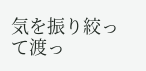気を振り絞って渡っ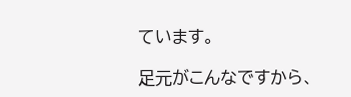ています。

足元がこんなですから、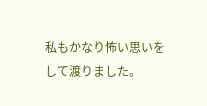私もかなり怖い思いをして渡りました。